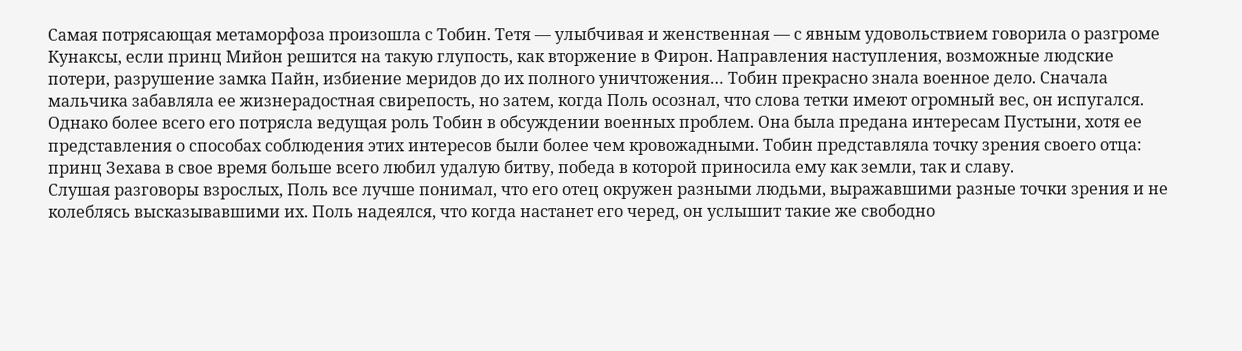Самая потрясающая метаморфоза произошла с Тобин. Тетя — улыбчивая и женственная — с явным удовольствием говорила о разгроме Кунаксы, если принц Мийон решится на такую глупость, как вторжение в Фирон. Направления наступления, возможные людские потери, разрушение замка Пайн, избиение меридов до их полного уничтожения… Тобин прекрасно знала военное дело. Сначала мальчика забавляла ее жизнерадостная свирепость, но затем, когда Поль осознал, что слова тетки имеют огромный вес, он испугался. Однако более всего его потрясла ведущая роль Тобин в обсуждении военных проблем. Она была предана интересам Пустыни, хотя ее представления о способах соблюдения этих интересов были более чем кровожадными. Тобин представляла точку зрения своего отца: принц Зехава в свое время больше всего любил удалую битву, победа в которой приносила ему как земли, так и славу.
Слушая разговоры взрослых, Поль все лучше понимал, что его отец окружен разными людьми, выражавшими разные точки зрения и не колеблясь высказывавшими их. Поль надеялся, что когда настанет его черед, он услышит такие же свободно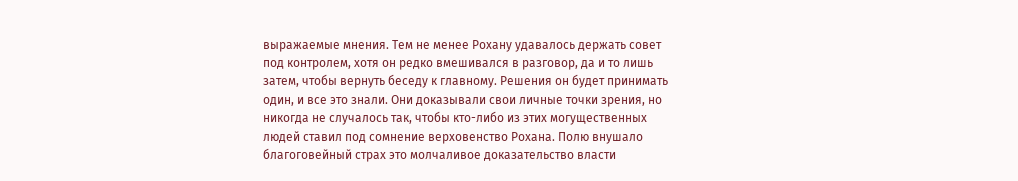выражаемые мнения. Тем не менее Рохану удавалось держать совет под контролем, хотя он редко вмешивался в разговор, да и то лишь затем, чтобы вернуть беседу к главному. Решения он будет принимать один, и все это знали. Они доказывали свои личные точки зрения, но никогда не случалось так, чтобы кто-либо из этих могущественных людей ставил под сомнение верховенство Рохана. Полю внушало благоговейный страх это молчаливое доказательство власти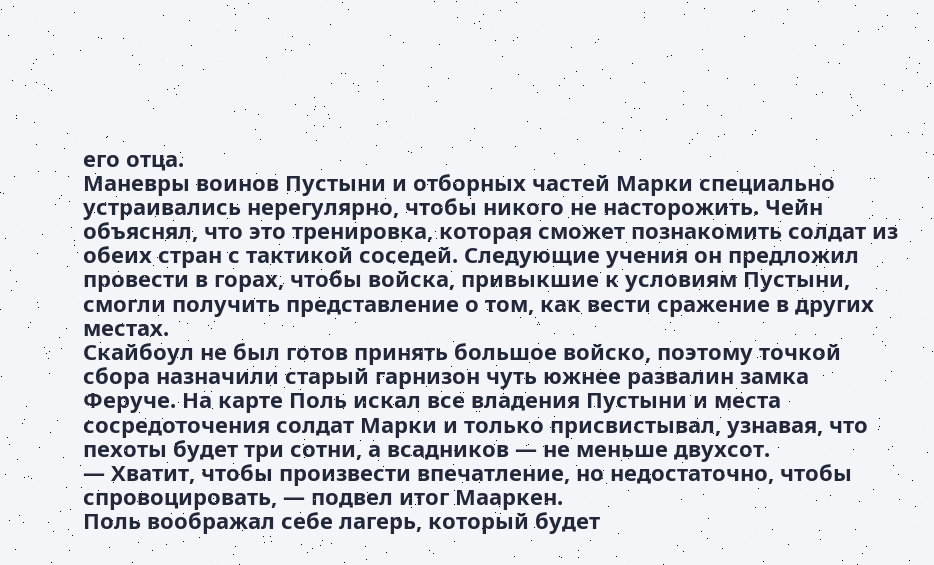его отца.
Маневры воинов Пустыни и отборных частей Марки специально устраивались нерегулярно, чтобы никого не насторожить. Чейн объяснял, что это тренировка, которая сможет познакомить солдат из обеих стран с тактикой соседей. Следующие учения он предложил провести в горах, чтобы войска, привыкшие к условиям Пустыни, смогли получить представление о том, как вести сражение в других местах.
Скайбоул не был готов принять большое войско, поэтому точкой сбора назначили старый гарнизон чуть южнее развалин замка Феруче. На карте Поль искал все владения Пустыни и места сосредоточения солдат Марки и только присвистывал, узнавая, что пехоты будет три сотни, а всадников — не меньше двухсот.
— Хватит, чтобы произвести впечатление, но недостаточно, чтобы спровоцировать, — подвел итог Мааркен.
Поль воображал себе лагерь, который будет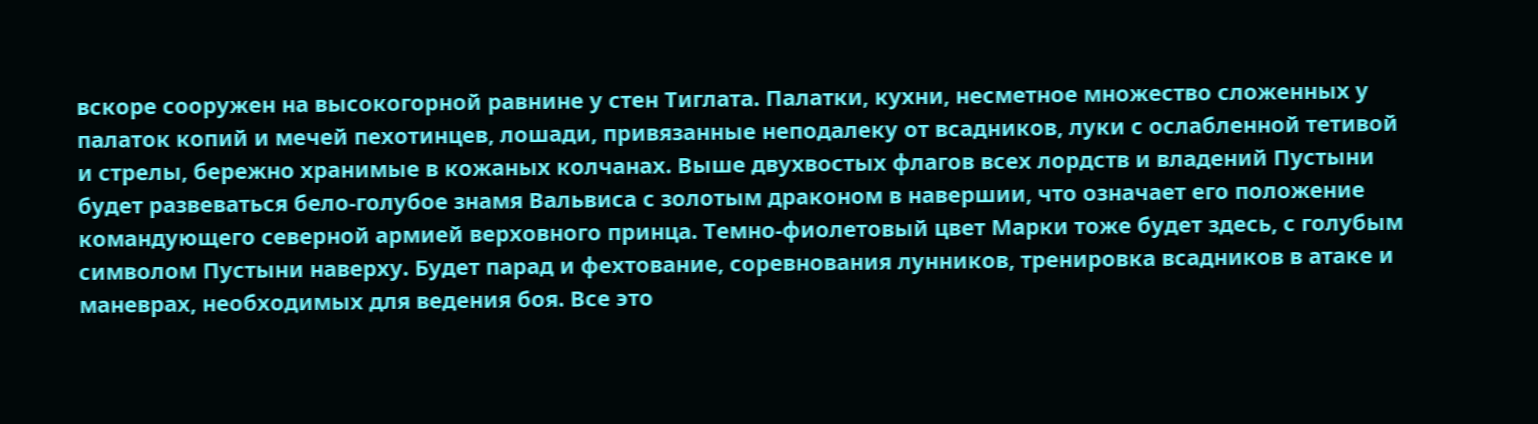вскоре сооружен на высокогорной равнине у стен Тиглата. Палатки, кухни, несметное множество сложенных у палаток копий и мечей пехотинцев, лошади, привязанные неподалеку от всадников, луки с ослабленной тетивой и стрелы, бережно хранимые в кожаных колчанах. Выше двухвостых флагов всех лордств и владений Пустыни будет развеваться бело-голубое знамя Вальвиса с золотым драконом в навершии, что означает его положение командующего северной армией верховного принца. Темно-фиолетовый цвет Марки тоже будет здесь, с голубым символом Пустыни наверху. Будет парад и фехтование, соревнования лунников, тренировка всадников в атаке и маневрах, необходимых для ведения боя. Все это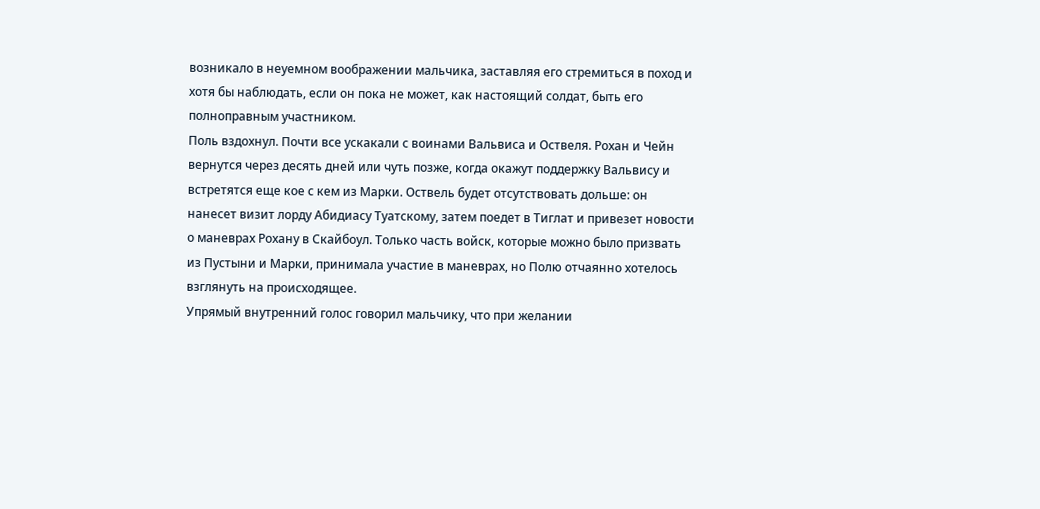возникало в неуемном воображении мальчика, заставляя его стремиться в поход и хотя бы наблюдать, если он пока не может, как настоящий солдат, быть его полноправным участником.
Поль вздохнул. Почти все ускакали с воинами Вальвиса и Оствеля. Рохан и Чейн вернутся через десять дней или чуть позже, когда окажут поддержку Вальвису и встретятся еще кое с кем из Марки. Оствель будет отсутствовать дольше: он нанесет визит лорду Абидиасу Туатскому, затем поедет в Тиглат и привезет новости о маневрах Рохану в Скайбоул. Только часть войск, которые можно было призвать из Пустыни и Марки, принимала участие в маневрах, но Полю отчаянно хотелось взглянуть на происходящее.
Упрямый внутренний голос говорил мальчику, что при желании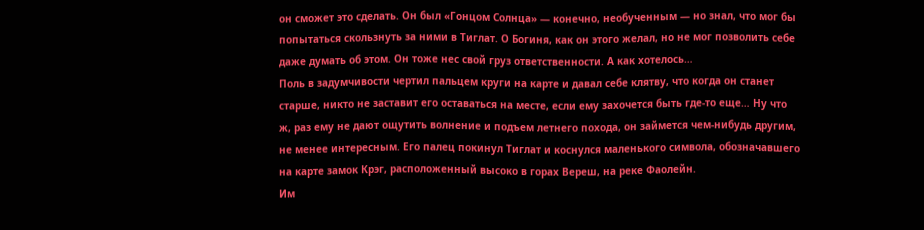он сможет это сделать. Он был «Гонцом Солнца» — конечно, необученным — но знал, что мог бы попытаться скользнуть за ними в Тиглат. О Богиня, как он этого желал, но не мог позволить себе даже думать об этом. Он тоже нес свой груз ответственности. А как хотелось…
Поль в задумчивости чертил пальцем круги на карте и давал себе клятву, что когда он станет старше, никто не заставит его оставаться на месте, если ему захочется быть где-то еще… Ну что ж, раз ему не дают ощутить волнение и подъем летнего похода, он займется чем-нибудь другим, не менее интересным. Его палец покинул Тиглат и коснулся маленького символа, обозначавшего на карте замок Крэг, расположенный высоко в горах Вереш, на реке Фаолейн.
Им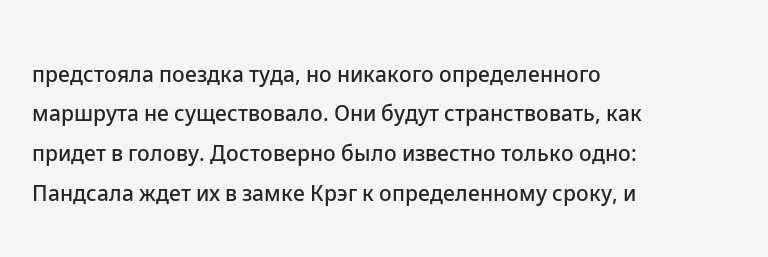предстояла поездка туда, но никакого определенного маршрута не существовало. Они будут странствовать, как придет в голову. Достоверно было известно только одно: Пандсала ждет их в замке Крэг к определенному сроку, и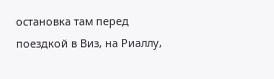остановка там перед поездкой в Виз, на Риаллу,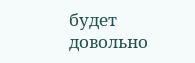будет довольно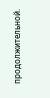продолжительной.